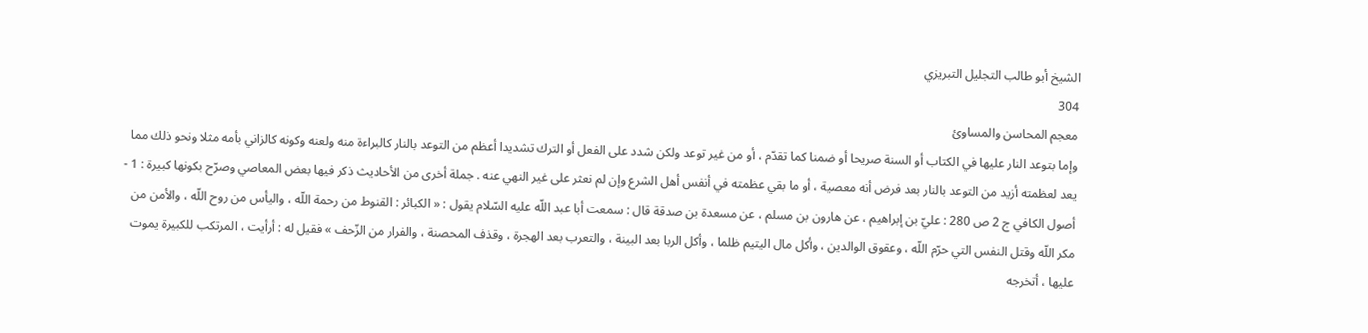الشيخ أبو طالب التجليل التبريزي
304
معجم المحاسن والمساوئ
وإما بتوعد النار عليها في الكتاب أو السنة صريحا أو ضمنا كما تقدّم ، أو من غير توعد ولكن شدد على الفعل أو الترك تشديدا أعظم من التوعد بالنار كالبراءة منه ولعنه وكونه كالزاني بأمه مثلا ونحو ذلك مما يعد لعظمته أزيد من التوعد بالنار بعد فرض أنه معصية ، أو ما بقي عظمته في أنفس أهل الشرع وإن لم نعثر على غير النهي عنه . جملة أخرى من الأحاديث ذكر فيها بعض المعاصي وصرّح بكونها كبيرة : 1 - أصول الكافي ج 2 ص 280 : عليّ بن إبراهيم ، عن هارون بن مسلم ، عن مسعدة بن صدقة قال : سمعت أبا عبد اللّه عليه السّلام يقول : « الكبائر : القنوط من رحمة اللّه ، واليأس من روح اللّه ، والأمن من مكر اللّه وقتل النفس التي حرّم اللّه ، وعقوق الوالدين ، وأكل مال اليتيم ظلما ، وأكل الربا بعد البينة ، والتعرب بعد الهجرة ، وقذف المحصنة ، والفرار من الزّحف » فقيل له : أرأيت ، المرتكب للكبيرة يموت عليها ، أتخرجه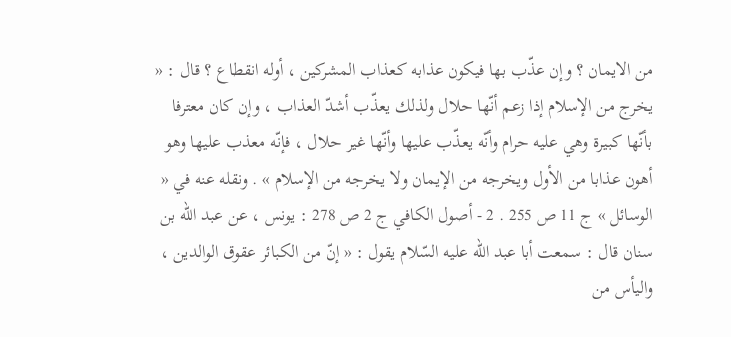من الايمان ؟ وإن عذّب بها فيكون عذابه كعذاب المشركين ، أوله انقطاع ؟ قال : « يخرج من الإسلام إذا زعم أنّها حلال ولذلك يعذّب أشدّ العذاب ، وإن كان معترفا بأنّها كبيرة وهي عليه حرام وأنّه يعذّب عليها وأنّها غير حلال ، فإنّه معذب عليها وهو أهون عذابا من الأول ويخرجه من الإيمان ولا يخرجه من الإسلام » . ونقله عنه في « الوسائل » ج 11 ص 255 . 2 - أصول الكافي ج 2 ص 278 : يونس ، عن عبد اللّه بن سنان قال : سمعت أبا عبد اللّه عليه السّلام يقول : « إنّ من الكبائر عقوق الوالدين ، واليأس من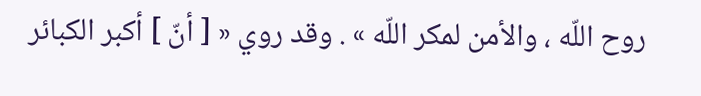روح اللّه ، والأمن لمكر اللّه » . وقد روي « [ أنّ ] أكبر الكبائر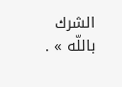الشرك باللّه » .